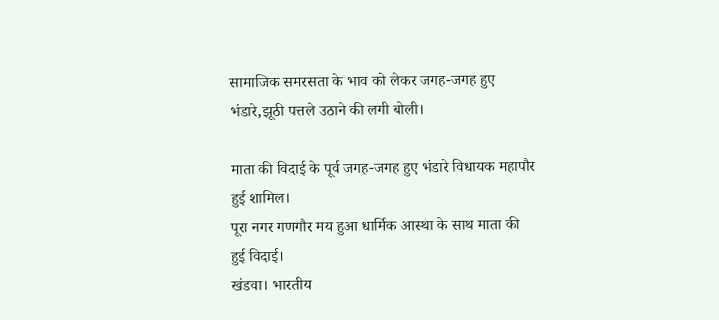सामाजिक समरसता के भाव को लेकर जगह-जगह हुए भंडारे,झूठी पत्तले उठाने की लगी बोली।

माता की विदाई के पूर्व जगह-जगह हुए भंडारे विधायक महापौर हुई शामिल।
पूरा नगर गणगौर मय हुआ धार्मिक आस्था के साथ माता की हुई विदाई।
खंडवा। भारतीय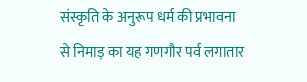संस्कृति के अनुरूप धर्म की प्रभावना से निमाड़ का यह गणगौर पर्व लगातार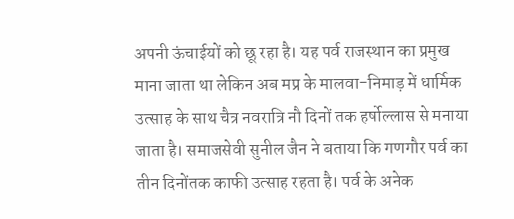अपनी ऊंचाईयों को छू रहा है। यह पर्व राजस्थान का प्रमुख माना जाता था लेकिन अब मप्र के मालवा-निमाड़ में धार्मिक उत्साह के साथ चैत्र नवरात्रि नौ दिनों तक हर्षोल्लास से मनाया जाता है। समाजसेवी सुनील जैन ने बताया कि गणगौर पर्व का तीन दिनोंतक काफी उत्साह रहता है। पर्व के अनेक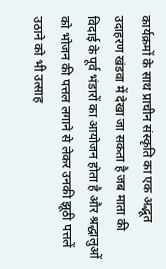कार्यक्रमों के साथ प्राचीन संस्कृति का एक अद्भूत उदाहरण खंडवा में देखा जा सकता है जब माता की विदाई के पूर्व भंडारों का आयोजन होता है और श्रद्धालुओं को भोजन की पत्तल लगाने से लेकर उनकी झूठी पत्तलें उठाने को भी उत्साह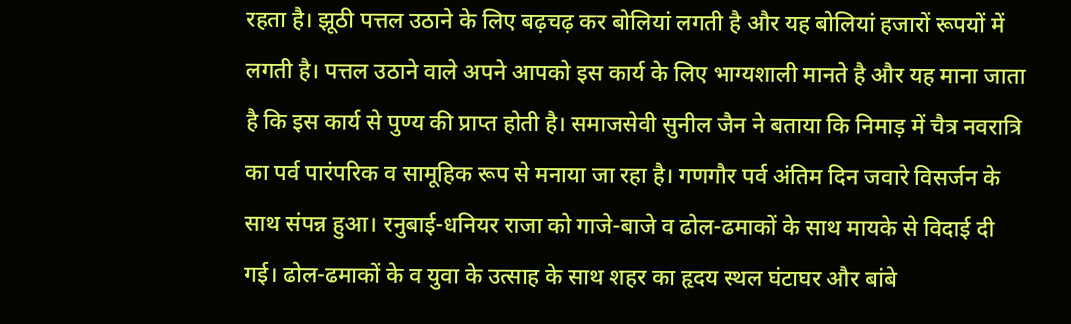रहता है। झूठी पत्तल उठाने के लिए बढ़चढ़ कर बोलियां लगती है और यह बोलियां हजारों रूपयों में लगती है। पत्तल उठाने वाले अपने आपको इस कार्य के लिए भाग्यशाली मानते है और यह माना जाता है कि इस कार्य से पुण्य की प्राप्त होती है। समाजसेवी सुनील जैन ने बताया कि निमाड़ में चैत्र नवरात्रि का पर्व पारंपरिक व सामूहिक रूप से मनाया जा रहा है। गणगौर पर्व अंतिम दिन जवारे विसर्जन के साथ संपन्न हुआ। रनुबाई-धनियर राजा को गाजे-बाजे व ढोल-ढमाकों के साथ मायके से विदाई दी गई। ढोल-ढमाकों के व युवा के उत्साह के साथ शहर का हृदय स्थल घंटाघर और बांबे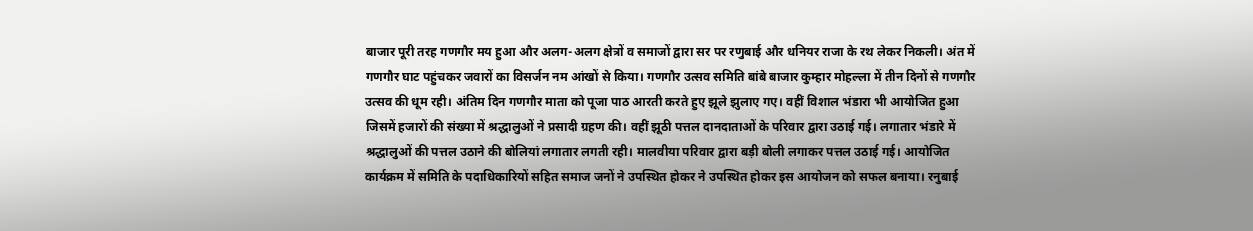बाजार पूरी तरह गणगौर मय हुआ और अलग-अलग क्षेत्रों व समाजों द्वारा सर पर रणुबाई और धनियर राजा के रथ लेकर निकली। अंत में गणगौर घाट पहुंचकर जवारों का विसर्जन नम आंखों से किया। गणगौर उत्सव समिति बांबे बाजार कुम्हार मोहल्ला में तीन दिनों से गणगौर उत्सव की धूम रही। अंतिम दिन गणगौर माता को पूजा पाठ आरती करते हुए झूले झुलाए गए। वहीं विशाल भंडारा भी आयोजित हुआ जिसमें हजारों की संख्या में श्रद्धालुओं ने प्रसादी ग्रहण की। वहीं झूठी पत्तल दानदाताओं के परिवार द्वारा उठाई गई। लगातार भंडारे में श्रद्धालुओं की पत्तल उठाने की बोलियां लगातार लगती रही। मालवीया परिवार द्वारा बड़ी बोली लगाकर पत्तल उठाई गई। आयोजित कार्यक्रम में समिति के पदाधिकारियों सहित समाज जनों ने उपस्थित होकर ने उपस्थित होकर इस आयोजन को सफल बनाया। रनुबाई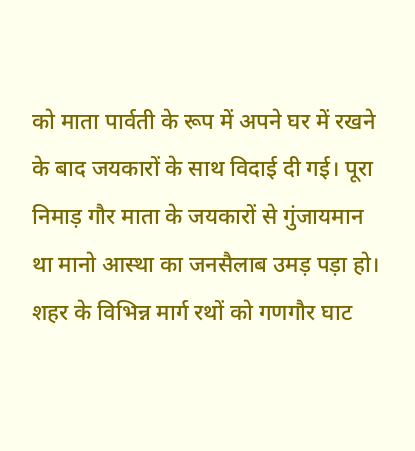को माता पार्वती के रूप में अपने घर में रखने के बाद जयकारों के साथ विदाई दी गई। पूरा निमाड़ गौर माता के जयकारों से गुंजायमान था मानो आस्था का जनसैलाब उमड़ पड़ा हो। शहर के विभिन्न मार्ग रथों को गणगौर घाट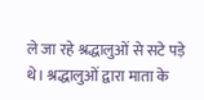ले जा रहे श्रद्धालुओं से सटे पड़े थे। श्रद्धालुओं द्वारा माता के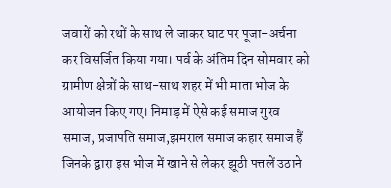जवारों को रथों के साथ ले जाकर घाट पर पूजा-अर्चना कर विसर्जित किया गया। पर्व के अंतिम दिन सोमवार को ग्रामीण क्षेत्रों के साथ-साथ शहर में भी माता भोज के आयोजन किए गए। निमाड़ में ऐसे कई समाज गुरव समाज, प्रजापति समाज,झमराल समाज कहार समाज हैं जिनके द्वारा इस भोज में खाने से लेकर झूठी पत्तलें उठाने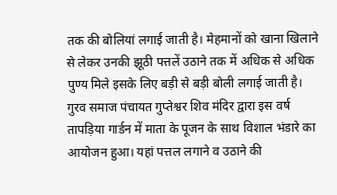तक की बोलियां लगाई जाती है। मेहमानों को खाना खिलाने से लेकर उनकी झूठी पत्तलें उठाने तक में अधिक से अधिक पुण्य मिले इसके लिए बड़ी से बड़ी बोली लगाई जाती है। गुरव समाज पंचायत गुप्तेश्वर शिव मंदिर द्वारा इस वर्ष तापड़िया गार्डन में माता के पूजन के साथ विशाल भंडारे का आयोजन हुआ। यहां पत्तल लगाने व उठाने की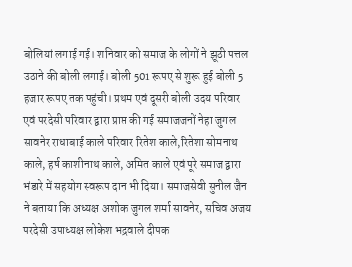बोलियां लगाई गई। शनिवार को समाज के लोगों ने झूठी पत्तल उठाने की बोली लगाई। बोली 501 रूपए से शुरू हुई बोली 5 हजार रूपए तक पहुंची। प्रथम एवं दूसरी बोली उदय परिवार एवं परदेसी परिवार द्वारा प्राप्त की गई समाजजनों नेहा जुगल सावनेर राधाबाई काले परिवार रितेश काले,रितेशा सोमनाथ काले, हर्ष काशीनाथ काले, अमित काले एवं पूरे समाज द्वारा भंडारे में सहयोग स्वरूप दान भी दिया। समाजसेवी सुनील जैन ने बताया कि अध्यक्ष अशोक जुगल शर्मा सावनेर, सचिव अजय परदेसी उपाध्यक्ष लोकेश भद्रवाले दीपक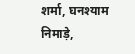शर्मा, घनश्याम निमाड़े,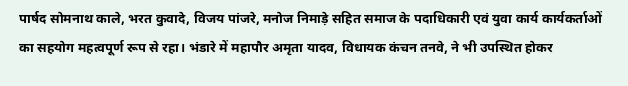पार्षद सोमनाथ काले, भरत कुवादे, विजय पांजरे, मनोज निमाड़े सहित समाज के पदाधिकारी एवं युवा कार्य कार्यकर्ताओं का सहयोग महत्वपूर्ण रूप से रहा। भंडारे में महापौर अमृता यादव, विधायक कंचन तनवे, ने भी उपस्थित होकर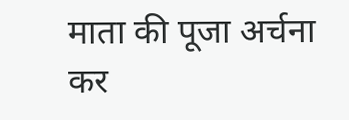माता की पूजा अर्चना कर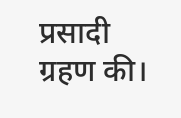प्रसादी ग्रहण की।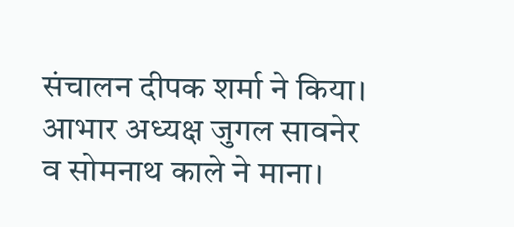संचालन दीपक शर्मा ने किया। आभार अध्यक्ष जुगल सावनेर व सोमनाथ काले ने माना।